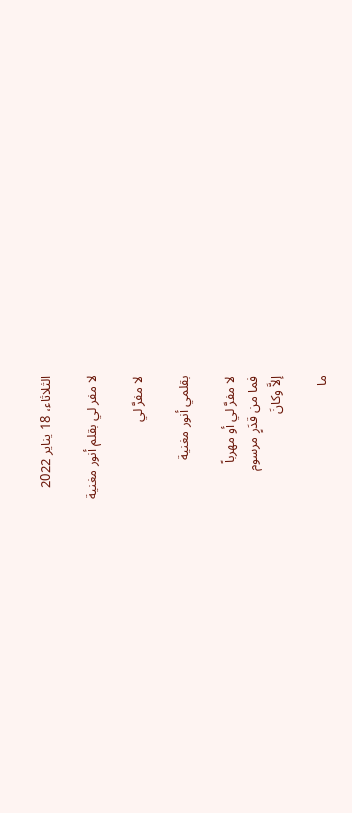الثلاثاء، 18 يناير 2022

لا مفر لي بقلم أنور مغنية

لا مفرَّ لي

بقلمي أنور مغنية

لا مفرَّ لي أو مهرباً
فما من قدَرٍ مرسوم
إلاَّ وكانَ

ما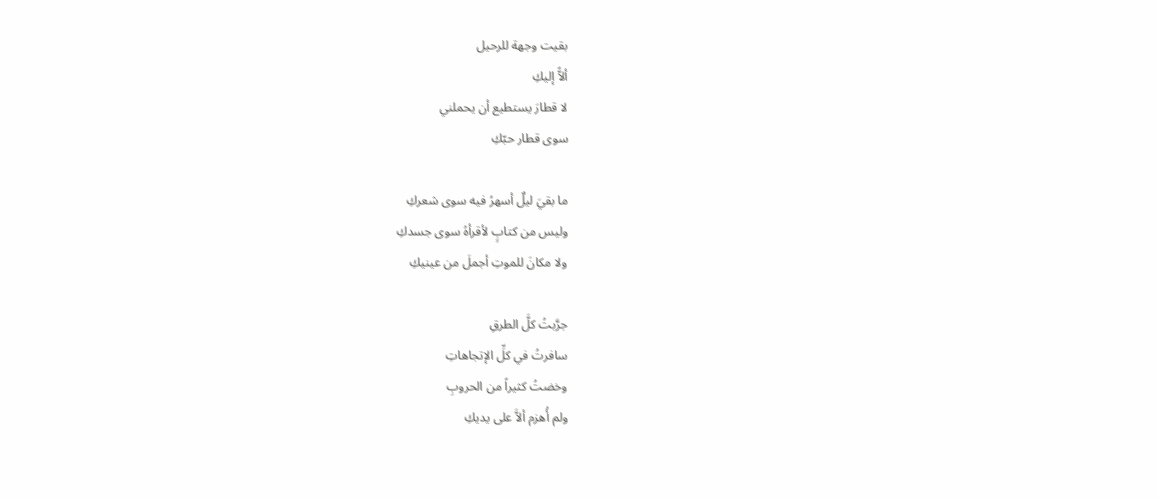بقيت وجهة للرحيل
ألاًّ إليكِ
لا قطارَ يستطيع أن يحملني
سوى قطار حبّكِ

ما بقيَ ليلٌ أسهرُ فيه سوى شعركِ
وليس من كتابٍ لأقرأهُ سوى جسدكِ
ولا مكانَ للموتِ أجملَ من عينيكِ

جرَّبتُ كلَّ الطرقِ
سافرتُ في كلِّ الإتجاهاتِ
وخضتُ كثيراً من الحروبِ
ولم أُهزم ألاَّ على يديكِ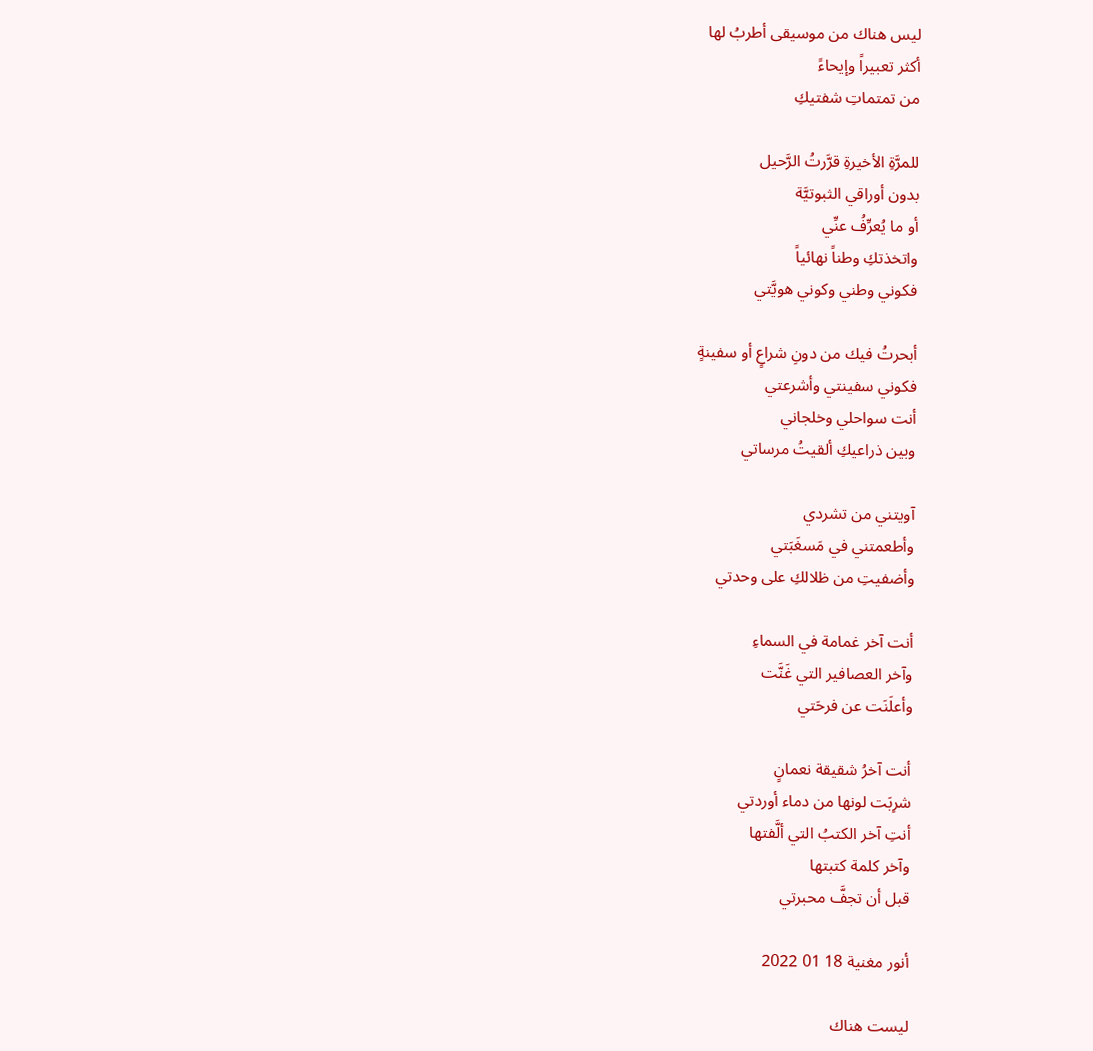ليس هناك من موسيقى أطربُ لها
أكثر تعبيراً وإيحاءً
من تمتماتِ شفتيكِ

للمرَّةِ الأخيرةِ قرَّرتُ الرَّحيل
بدون أوراقي الثبوتيَّة
أو ما يُعرِّفُ عنِّي
واتخذتكِ وطناً نهائياً
فكوني وطني وكوني هويَّتي

أبحرتُ فيك من دونِ شراعٍ أو سفينةٍ
فكوني سفينتي وأشرعتي
أنت سواحلي وخلجاني
وبين ذراعيكِ ألقيتُ مرساتي

آويتني من تشردي
وأطعمتني في مَسغَبَتي
وأضفيتِ من ظلالكِ على وحدتي

أنت آخر غمامة في السماءِ
وآخر العصافير التي غَنَّت
وأعلَنَت عن فرحَتي

أنت آخرُ شقيقة نعمانٍ
شرِبَت لونها من دماء أوردتي
أنتِ آخر الكتبُ التي ألَّفتها
وآخر كلمة كتبتها
قبل أن تجفَّ محبرتي

أنور مغنية 18 01 2022

ليست هناك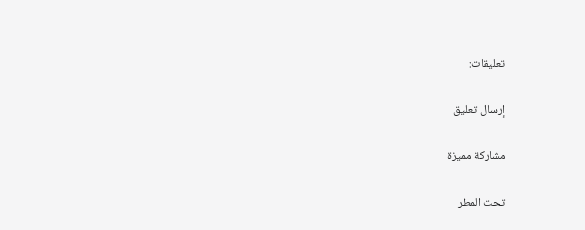تعليقات:

إرسال تعليق

مشاركة مميزة

تحت المطر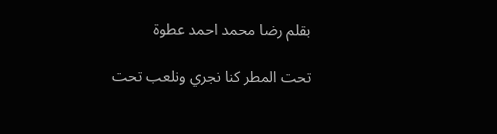بقلم رضا محمد احمد عطوة

تحت المطر كنا نجري ونلعب تحت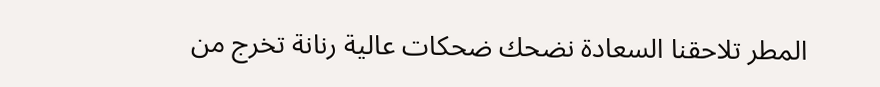المطر تلاحقنا السعادة نضحك ضحكات عالية رنانة تخرج من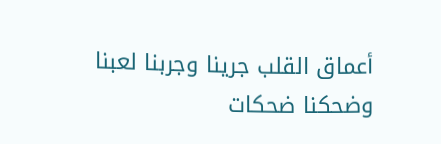أعماق القلب جرينا وجربنا لعبنا وضحكنا ضحكات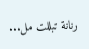رنانة تبللت مل...